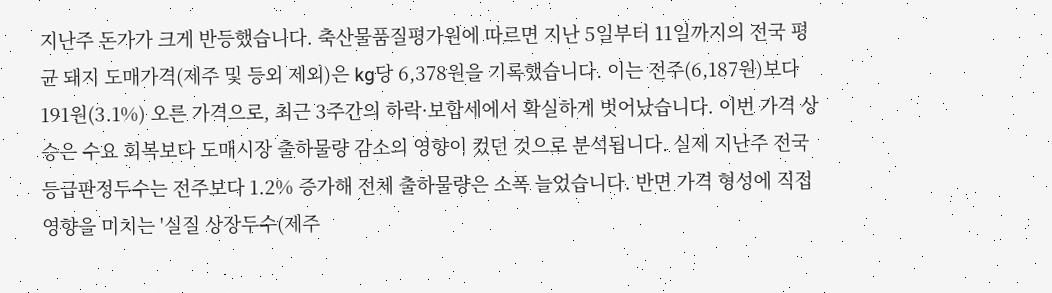지난주 돈가가 크게 반등했습니다. 축산물품질평가원에 따르면 지난 5일부터 11일까지의 전국 평균 돼지 도매가격(제주 및 등외 제외)은 kg당 6,378원을 기록했습니다. 이는 전주(6,187원)보다 191원(3.1%) 오른 가격으로, 최근 3주간의 하락·보합세에서 확실하게 벗어났습니다. 이번 가격 상승은 수요 회복보다 도매시장 출하물량 감소의 영향이 컸던 것으로 분석됩니다. 실제 지난주 전국 등급판정두수는 전주보다 1.2% 증가해 전체 출하물량은 소폭 늘었습니다. 반면 가격 형성에 직접 영향을 미치는 '실질 상장두수(제주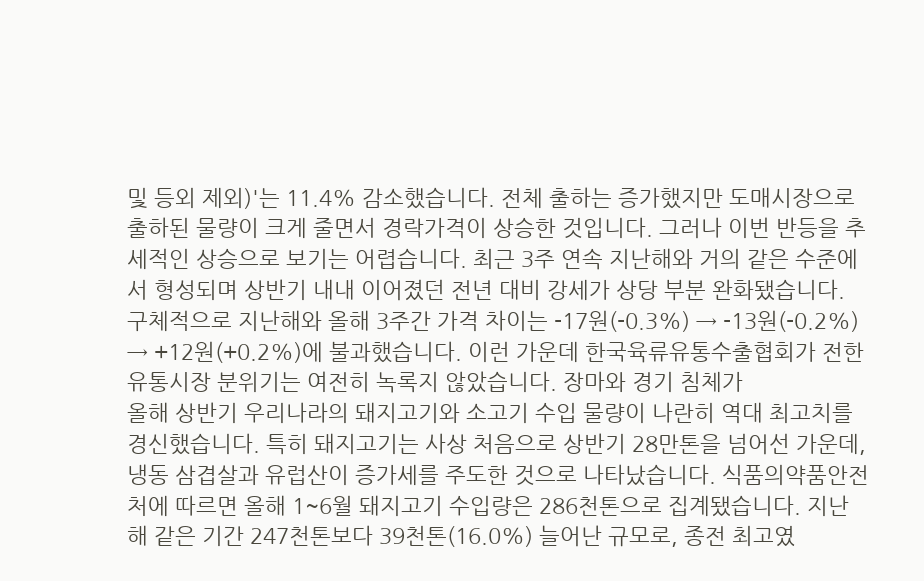및 등외 제외)'는 11.4% 감소했습니다. 전체 출하는 증가했지만 도매시장으로 출하된 물량이 크게 줄면서 경락가격이 상승한 것입니다. 그러나 이번 반등을 추세적인 상승으로 보기는 어렵습니다. 최근 3주 연속 지난해와 거의 같은 수준에서 형성되며 상반기 내내 이어졌던 전년 대비 강세가 상당 부분 완화됐습니다. 구체적으로 지난해와 올해 3주간 가격 차이는 -17원(-0.3%) → -13원(-0.2%) → +12원(+0.2%)에 불과했습니다. 이런 가운데 한국육류유통수출협회가 전한 유통시장 분위기는 여전히 녹록지 않았습니다. 장마와 경기 침체가
올해 상반기 우리나라의 돼지고기와 소고기 수입 물량이 나란히 역대 최고치를 경신했습니다. 특히 돼지고기는 사상 처음으로 상반기 28만톤을 넘어선 가운데, 냉동 삼겹살과 유럽산이 증가세를 주도한 것으로 나타났습니다. 식품의약품안전처에 따르면 올해 1~6월 돼지고기 수입량은 286천톤으로 집계됐습니다. 지난해 같은 기간 247천톤보다 39천톤(16.0%) 늘어난 규모로, 종전 최고였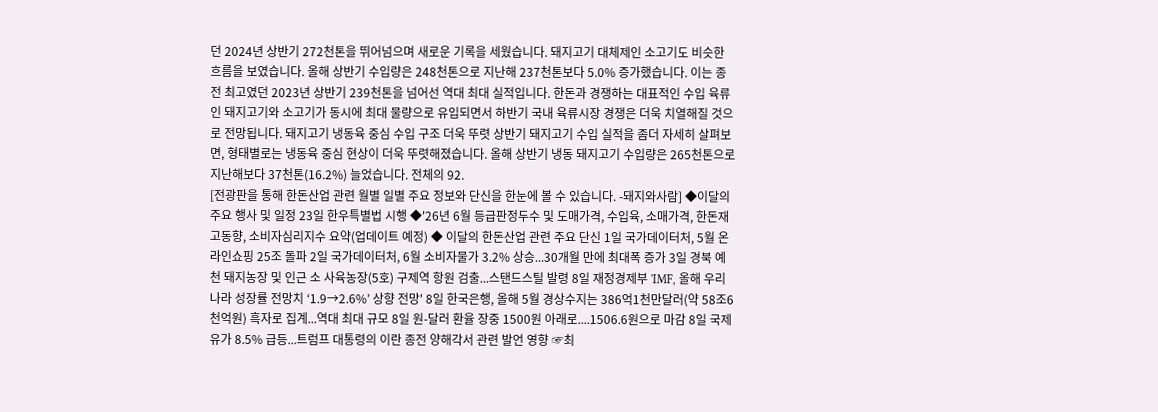던 2024년 상반기 272천톤을 뛰어넘으며 새로운 기록을 세웠습니다. 돼지고기 대체제인 소고기도 비슷한 흐름을 보였습니다. 올해 상반기 수입량은 248천톤으로 지난해 237천톤보다 5.0% 증가했습니다. 이는 종전 최고였던 2023년 상반기 239천톤을 넘어선 역대 최대 실적입니다. 한돈과 경쟁하는 대표적인 수입 육류인 돼지고기와 소고기가 동시에 최대 물량으로 유입되면서 하반기 국내 육류시장 경쟁은 더욱 치열해질 것으로 전망됩니다. 돼지고기 냉동육 중심 수입 구조 더욱 뚜렷 상반기 돼지고기 수입 실적을 좀더 자세히 살펴보면, 형태별로는 냉동육 중심 현상이 더욱 뚜렷해졌습니다. 올해 상반기 냉동 돼지고기 수입량은 265천톤으로 지난해보다 37천톤(16.2%) 늘었습니다. 전체의 92.
[전광판을 통해 한돈산업 관련 월별 일별 주요 정보와 단신을 한눈에 볼 수 있습니다. -돼지와사람] ◆이달의 주요 행사 및 일정 23일 한우특별법 시행 ◆'26년 6월 등급판정두수 및 도매가격, 수입육, 소매가격, 한돈재고동향, 소비자심리지수 요약(업데이트 예정) ◆ 이달의 한돈산업 관련 주요 단신 1일 국가데이터처, 5월 온라인쇼핑 25조 돌파 2일 국가데이터처, 6월 소비자물가 3.2% 상승...30개월 만에 최대폭 증가 3일 경북 예천 돼지농장 및 인근 소 사육농장(5호) 구제역 항원 검출...스탠드스틸 발령 8일 재정경제부 'IMF, 올해 우리나라 성장률 전망치 ‘1.9→2.6%’ 상향 전망' 8일 한국은행, 올해 5월 경상수지는 386억1천만달러(약 58조6천억원) 흑자로 집계...역대 최대 규모 8일 원-달러 환율 장중 1500원 아래로....1506.6원으로 마감 8일 국제유가 8.5% 급등...트럼프 대통령의 이란 종전 양해각서 관련 발언 영향 ☞최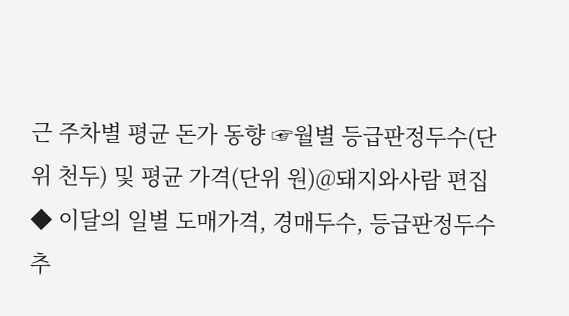근 주차별 평균 돈가 동향 ☞월별 등급판정두수(단위 천두) 및 평균 가격(단위 원)@돼지와사람 편집 ◆ 이달의 일별 도매가격, 경매두수, 등급판정두수 추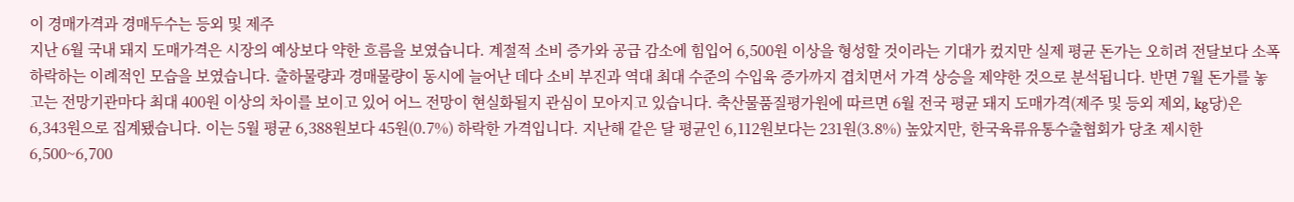이 경매가격과 경매두수는 등외 및 제주
지난 6월 국내 돼지 도매가격은 시장의 예상보다 약한 흐름을 보였습니다. 계절적 소비 증가와 공급 감소에 힘입어 6,500원 이상을 형성할 것이라는 기대가 컸지만 실제 평균 돈가는 오히려 전달보다 소폭 하락하는 이례적인 모습을 보였습니다. 출하물량과 경매물량이 동시에 늘어난 데다 소비 부진과 역대 최대 수준의 수입육 증가까지 겹치면서 가격 상승을 제약한 것으로 분석됩니다. 반면 7월 돈가를 놓고는 전망기관마다 최대 400원 이상의 차이를 보이고 있어 어느 전망이 현실화될지 관심이 모아지고 있습니다. 축산물품질평가원에 따르면 6월 전국 평균 돼지 도매가격(제주 및 등외 제외, kg당)은 6,343원으로 집계됐습니다. 이는 5월 평균 6,388원보다 45원(0.7%) 하락한 가격입니다. 지난해 같은 달 평균인 6,112원보다는 231원(3.8%) 높았지만, 한국육류유통수출협회가 당초 제시한 6,500~6,700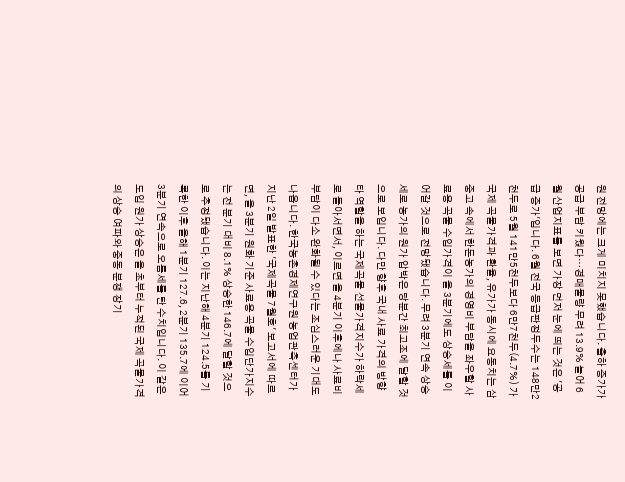원 전망에는 크게 미치지 못했습니다. 출하 증가가 공급 부담 키웠다…경매물량 무려 13.9% 늘어 6월 산업지표를 보면 가장 먼저 눈에 띄는 것은 '공급 증가'입니다. 6월 전국 등급판정두수는 148만2천두로 5월 141만5천두보다 6만7천두(4.7%) 가
국제 곡물가격과 환율, 유가가 동시에 요동치는 삼중고 속에서 한돈농가의 경영비 부담을 좌우할 사료용 곡물 수입가격이 올 3분기에도 상승세를 이어갈 것으로 전망됐습니다. 무려 3분기 연속 상승세로 농가의 원가 압박은 당분간 최고조에 달할 것으로 보입니다. 다만 향후 국내 사료 가격의 방향타 역할을 하는 국제곡물 선물가격지수가 하락세로 돌아서면서, 이르면 올 4분기 이후에나 사료비 부담이 다소 완화될 수 있다는 조심스러운 기대도 나옵니다. 한국농촌경제연구원 농업관측센터가 지난 2일 발표한 '국제곡물 7월호' 보고서에 따르면, 올 3분기 원화 기준 사료용 곡물 수입단가지수는 전 분기 대비 8.1% 상승한 146.7에 달할 것으로 추정됐습니다. 이는 지난해 4분기 124.5를 기록한 이후 올해 1분기 127.6, 2분기 135.7에 이어 3분기 연속으로 오름세를 탄 수치입니다. 이 같은 도입 원가 상승은 올 초부터 누적된 국제 곡물가격의 상승 여파와 중동 분쟁 장기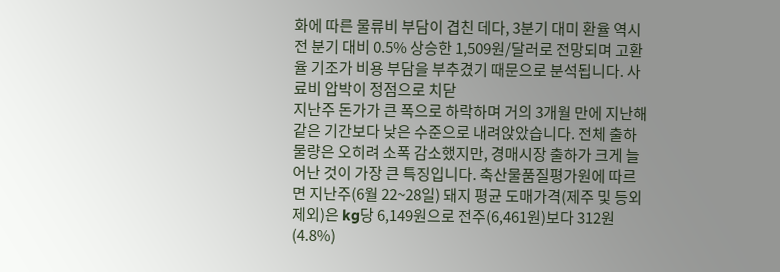화에 따른 물류비 부담이 겹친 데다, 3분기 대미 환율 역시 전 분기 대비 0.5% 상승한 1,509원/달러로 전망되며 고환율 기조가 비용 부담을 부추겼기 때문으로 분석됩니다. 사료비 압박이 정점으로 치닫
지난주 돈가가 큰 폭으로 하락하며 거의 3개월 만에 지난해 같은 기간보다 낮은 수준으로 내려앉았습니다. 전체 출하물량은 오히려 소폭 감소했지만, 경매시장 출하가 크게 늘어난 것이 가장 큰 특징입니다. 축산물품질평가원에 따르면 지난주(6월 22~28일) 돼지 평균 도매가격(제주 및 등외 제외)은 kg당 6,149원으로 전주(6,461원)보다 312원(4.8%)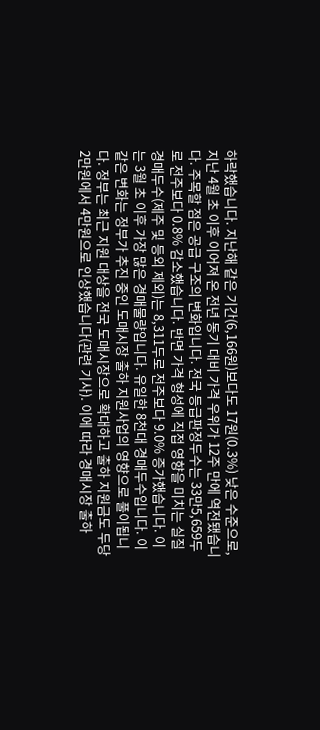하락했습니다. 지난해 같은 기간(6,166원)보다도 17원(0.3%) 낮은 수준으로, 지난 4월 초 이후 이어져 온 전년 동기 대비 가격 우위가 12주 만에 역전됐습니다. 주목할 점은 공급 구조의 변화입니다. 전국 등급판정두수는 33만5,659두로 전주보다 0.8% 감소했습니다. 반면 가격 형성에 직접 영향을 미치는 실질 경매두수(제주 및 등외 제외)는 8,311두로 전주보다 9.0% 증가했습니다. 이는 3월 초 이후 가장 많은 경매물량입니다. 유일한 8천대 경매두수입니다. 이 같은 변화는 정부가 추진 중인 도매시장 출하 지원사업의 영향으로 풀이됩니다. 정부는 최근 지원 대상을 전국 도매시장으로 확대하고 출하 지원금도 두당 2만원에서 4만원으로 인상했습니다(관련 기사). 이에 따라 경매시장 출하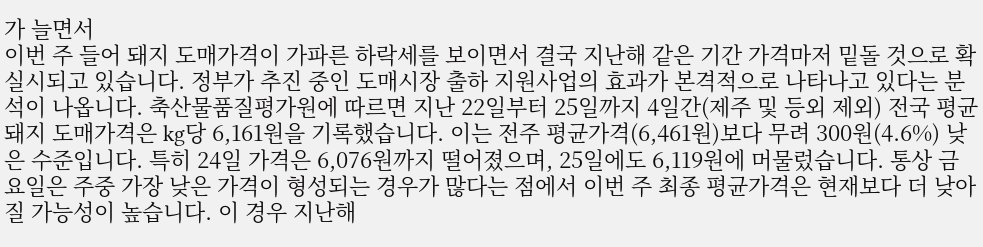가 늘면서
이번 주 들어 돼지 도매가격이 가파른 하락세를 보이면서 결국 지난해 같은 기간 가격마저 밑돌 것으로 확실시되고 있습니다. 정부가 추진 중인 도매시장 출하 지원사업의 효과가 본격적으로 나타나고 있다는 분석이 나옵니다. 축산물품질평가원에 따르면 지난 22일부터 25일까지 4일간(제주 및 등외 제외) 전국 평균 돼지 도매가격은 kg당 6,161원을 기록했습니다. 이는 전주 평균가격(6,461원)보다 무려 300원(4.6%) 낮은 수준입니다. 특히 24일 가격은 6,076원까지 떨어졌으며, 25일에도 6,119원에 머물렀습니다. 통상 금요일은 주중 가장 낮은 가격이 형성되는 경우가 많다는 점에서 이번 주 최종 평균가격은 현재보다 더 낮아질 가능성이 높습니다. 이 경우 지난해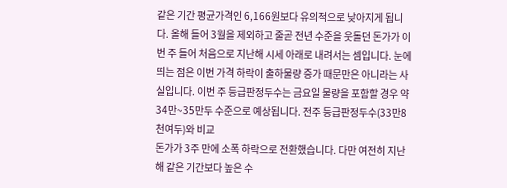같은 기간 평균가격인 6,166원보다 유의적으로 낮아지게 됩니다. 올해 들어 3월을 제외하고 줄곧 전년 수준을 웃돌던 돈가가 이번 주 들어 처음으로 지난해 시세 아래로 내려서는 셈입니다. 눈에 띄는 점은 이번 가격 하락이 출하물량 증가 때문만은 아니라는 사실입니다. 이번 주 등급판정두수는 금요일 물량을 포함할 경우 약 34만~35만두 수준으로 예상됩니다. 전주 등급판정두수(33만8천여두)와 비교
돈가가 3주 만에 소폭 하락으로 전환했습니다. 다만 여전히 지난해 같은 기간보다 높은 수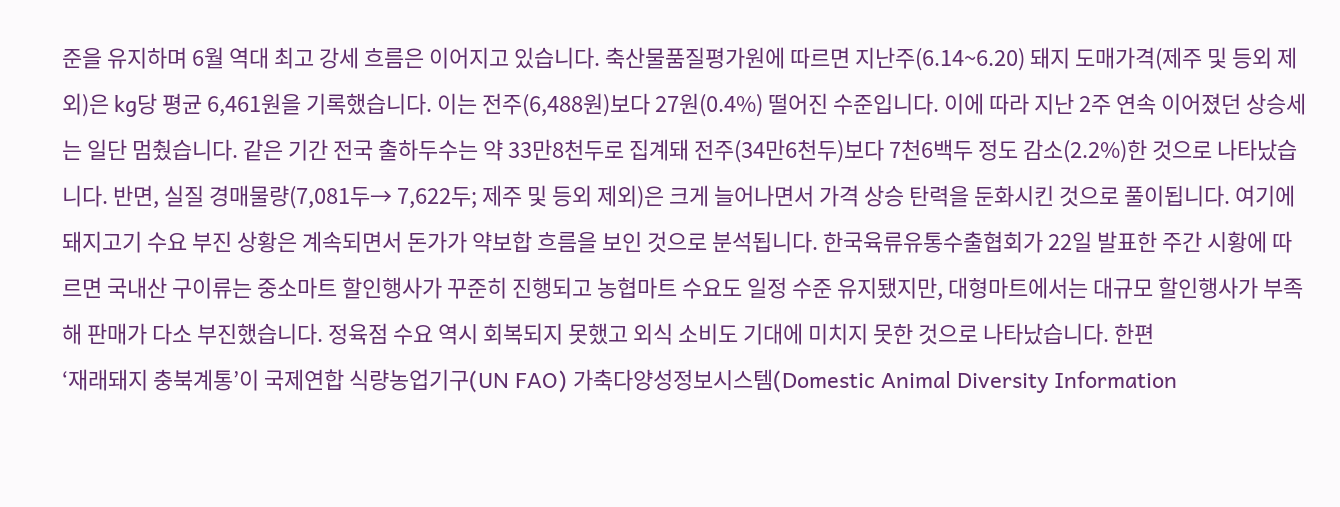준을 유지하며 6월 역대 최고 강세 흐름은 이어지고 있습니다. 축산물품질평가원에 따르면 지난주(6.14~6.20) 돼지 도매가격(제주 및 등외 제외)은 kg당 평균 6,461원을 기록했습니다. 이는 전주(6,488원)보다 27원(0.4%) 떨어진 수준입니다. 이에 따라 지난 2주 연속 이어졌던 상승세는 일단 멈췄습니다. 같은 기간 전국 출하두수는 약 33만8천두로 집계돼 전주(34만6천두)보다 7천6백두 정도 감소(2.2%)한 것으로 나타났습니다. 반면, 실질 경매물량(7,081두→ 7,622두; 제주 및 등외 제외)은 크게 늘어나면서 가격 상승 탄력을 둔화시킨 것으로 풀이됩니다. 여기에 돼지고기 수요 부진 상황은 계속되면서 돈가가 약보합 흐름을 보인 것으로 분석됩니다. 한국육류유통수출협회가 22일 발표한 주간 시황에 따르면 국내산 구이류는 중소마트 할인행사가 꾸준히 진행되고 농협마트 수요도 일정 수준 유지됐지만, 대형마트에서는 대규모 할인행사가 부족해 판매가 다소 부진했습니다. 정육점 수요 역시 회복되지 못했고 외식 소비도 기대에 미치지 못한 것으로 나타났습니다. 한편
‘재래돼지 충북계통’이 국제연합 식량농업기구(UN FAO) 가축다양성정보시스템(Domestic Animal Diversity Information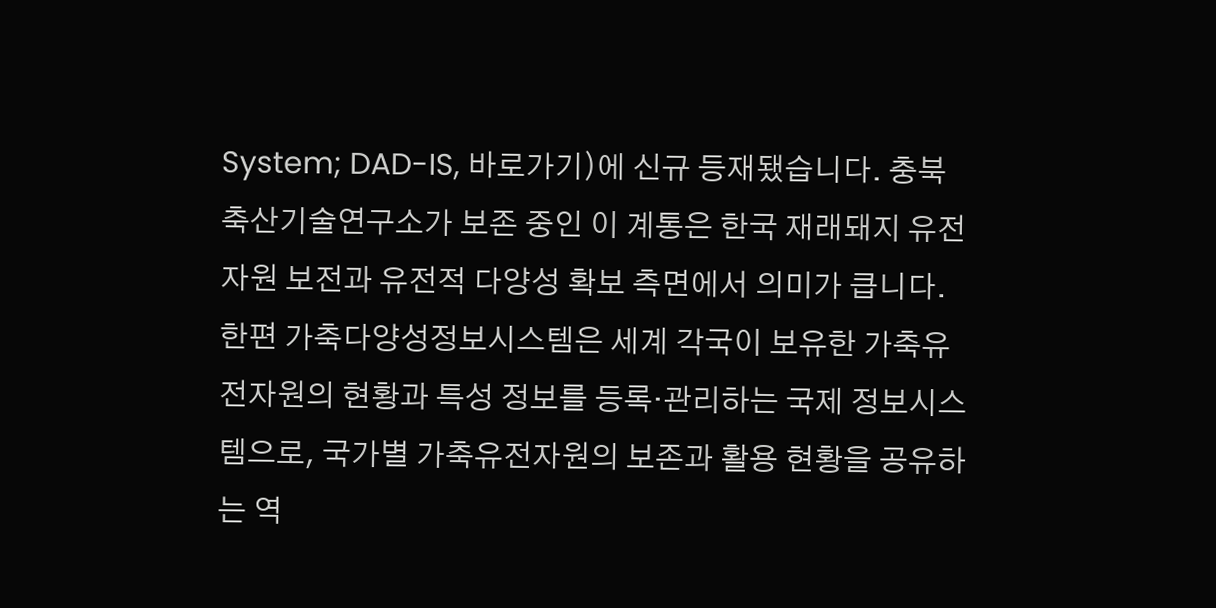System; DAD-IS, 바로가기)에 신규 등재됐습니다. 충북축산기술연구소가 보존 중인 이 계통은 한국 재래돼지 유전자원 보전과 유전적 다양성 확보 측면에서 의미가 큽니다. 한편 가축다양성정보시스템은 세계 각국이 보유한 가축유전자원의 현황과 특성 정보를 등록·관리하는 국제 정보시스템으로, 국가별 가축유전자원의 보존과 활용 현황을 공유하는 역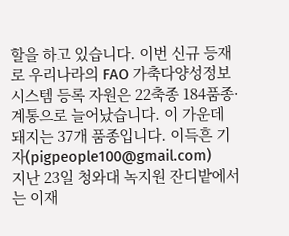할을 하고 있습니다. 이번 신규 등재로 우리나라의 FAO 가축다양성정보시스템 등록 자원은 22축종 184품종·계통으로 늘어났습니다. 이 가운데 돼지는 37개 품종입니다. 이득흔 기자(pigpeople100@gmail.com)
지난 23일 청와대 녹지원 잔디밭에서는 이재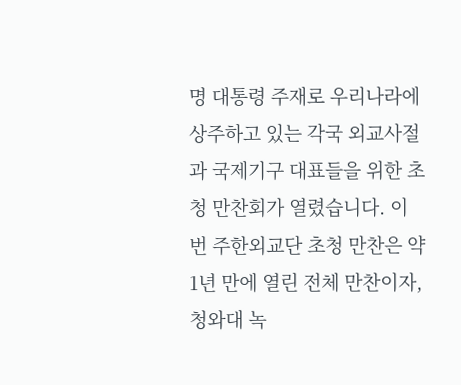명 대통령 주재로 우리나라에 상주하고 있는 각국 외교사절과 국제기구 대표들을 위한 초청 만찬회가 열렸습니다. 이번 주한외교단 초청 만찬은 약 1년 만에 열린 전체 만찬이자, 청와대 녹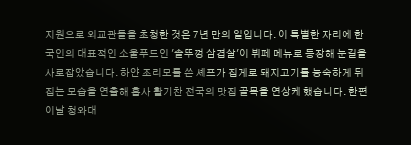지원으로 외교관들을 초청한 것은 7년 만의 일입니다. 이 특별한 자리에 한국인의 대표적인 소울푸드인 '솥뚜껑 삼겹살'이 뷔페 메뉴로 등장해 눈길을 사로잡았습니다. 하얀 조리모를 쓴 셰프가 집게로 돼지고기를 능숙하게 뒤집는 모습을 연출해 흡사 활기찬 전국의 맛집 골목을 연상케 했습니다. 한편 이날 청와대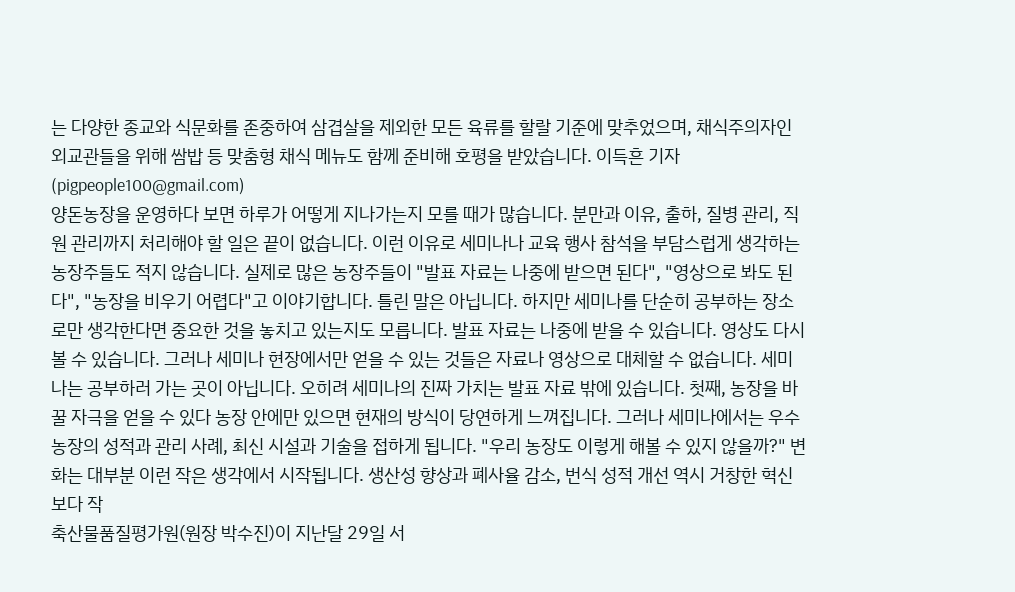는 다양한 종교와 식문화를 존중하여 삼겹살을 제외한 모든 육류를 할랄 기준에 맞추었으며, 채식주의자인 외교관들을 위해 쌈밥 등 맞춤형 채식 메뉴도 함께 준비해 호평을 받았습니다. 이득흔 기자(pigpeople100@gmail.com)
양돈농장을 운영하다 보면 하루가 어떻게 지나가는지 모를 때가 많습니다. 분만과 이유, 출하, 질병 관리, 직원 관리까지 처리해야 할 일은 끝이 없습니다. 이런 이유로 세미나나 교육 행사 참석을 부담스럽게 생각하는 농장주들도 적지 않습니다. 실제로 많은 농장주들이 "발표 자료는 나중에 받으면 된다", "영상으로 봐도 된다", "농장을 비우기 어렵다"고 이야기합니다. 틀린 말은 아닙니다. 하지만 세미나를 단순히 공부하는 장소로만 생각한다면 중요한 것을 놓치고 있는지도 모릅니다. 발표 자료는 나중에 받을 수 있습니다. 영상도 다시 볼 수 있습니다. 그러나 세미나 현장에서만 얻을 수 있는 것들은 자료나 영상으로 대체할 수 없습니다. 세미나는 공부하러 가는 곳이 아닙니다. 오히려 세미나의 진짜 가치는 발표 자료 밖에 있습니다. 첫째, 농장을 바꿀 자극을 얻을 수 있다 농장 안에만 있으면 현재의 방식이 당연하게 느껴집니다. 그러나 세미나에서는 우수 농장의 성적과 관리 사례, 최신 시설과 기술을 접하게 됩니다. "우리 농장도 이렇게 해볼 수 있지 않을까?" 변화는 대부분 이런 작은 생각에서 시작됩니다. 생산성 향상과 폐사율 감소, 번식 성적 개선 역시 거창한 혁신보다 작
축산물품질평가원(원장 박수진)이 지난달 29일 서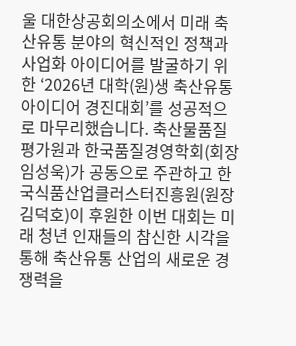울 대한상공회의소에서 미래 축산유통 분야의 혁신적인 정책과 사업화 아이디어를 발굴하기 위한 ‘2026년 대학(원)생 축산유통 아이디어 경진대회’를 성공적으로 마무리했습니다. 축산물품질평가원과 한국품질경영학회(회장 임성욱)가 공동으로 주관하고 한국식품산업클러스터진흥원(원장 김덕호)이 후원한 이번 대회는 미래 청년 인재들의 참신한 시각을 통해 축산유통 산업의 새로운 경쟁력을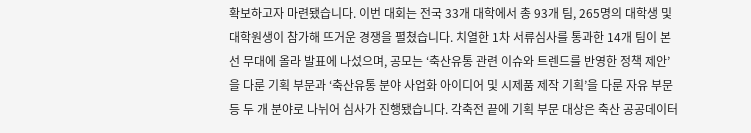확보하고자 마련됐습니다. 이번 대회는 전국 33개 대학에서 총 93개 팀, 265명의 대학생 및 대학원생이 참가해 뜨거운 경쟁을 펼쳤습니다. 치열한 1차 서류심사를 통과한 14개 팀이 본선 무대에 올라 발표에 나섰으며, 공모는 ‘축산유통 관련 이슈와 트렌드를 반영한 정책 제안’을 다룬 기획 부문과 ‘축산유통 분야 사업화 아이디어 및 시제품 제작 기획’을 다룬 자유 부문 등 두 개 분야로 나뉘어 심사가 진행됐습니다. 각축전 끝에 기획 부문 대상은 축산 공공데이터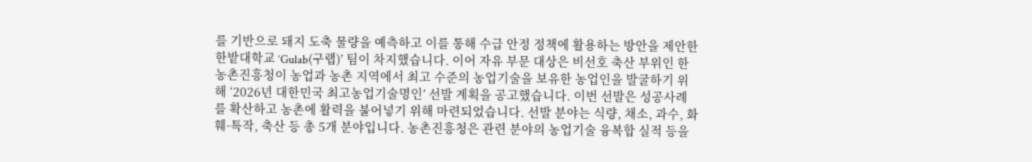를 기반으로 돼지 도축 물량을 예측하고 이를 통해 수급 안정 정책에 활용하는 방안을 제안한 한밭대학교 ‘Gulab(구랩)’ 팀이 차지했습니다. 이어 자유 부문 대상은 비선호 축산 부위인 한
농촌진흥청이 농업과 농촌 지역에서 최고 수준의 농업기술을 보유한 농업인을 발굴하기 위해 ‘2026년 대한민국 최고농업기술명인’ 선발 계획을 공고했습니다. 이번 선발은 성공사례를 확산하고 농촌에 활력을 불어넣기 위해 마련되었습니다. 선발 분야는 식량, 채소, 과수, 화훼·특작, 축산 등 총 5개 분야입니다. 농촌진흥청은 관련 분야의 농업기술 융복합 실적 등을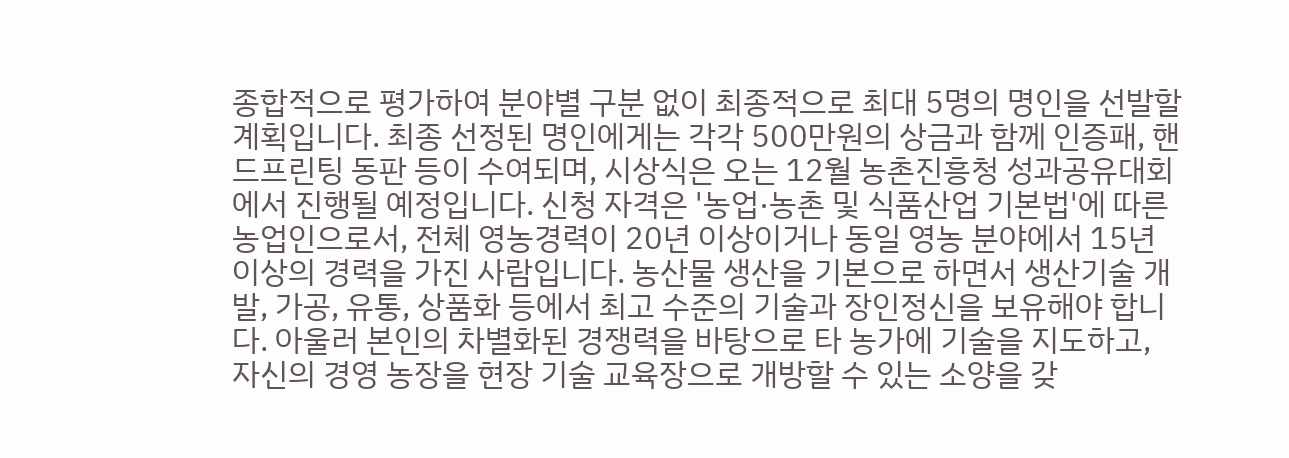종합적으로 평가하여 분야별 구분 없이 최종적으로 최대 5명의 명인을 선발할 계획입니다. 최종 선정된 명인에게는 각각 500만원의 상금과 함께 인증패, 핸드프린팅 동판 등이 수여되며, 시상식은 오는 12월 농촌진흥청 성과공유대회에서 진행될 예정입니다. 신청 자격은 '농업·농촌 및 식품산업 기본법'에 따른 농업인으로서, 전체 영농경력이 20년 이상이거나 동일 영농 분야에서 15년 이상의 경력을 가진 사람입니다. 농산물 생산을 기본으로 하면서 생산기술 개발, 가공, 유통, 상품화 등에서 최고 수준의 기술과 장인정신을 보유해야 합니다. 아울러 본인의 차별화된 경쟁력을 바탕으로 타 농가에 기술을 지도하고, 자신의 경영 농장을 현장 기술 교육장으로 개방할 수 있는 소양을 갖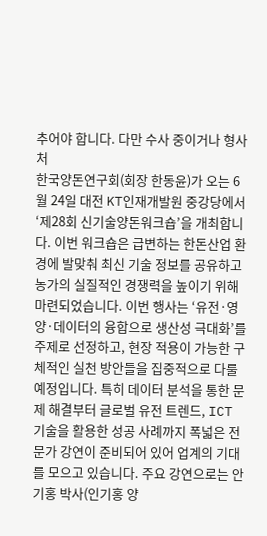추어야 합니다. 다만 수사 중이거나 형사 처
한국양돈연구회(회장 한동윤)가 오는 6월 24일 대전 KT인재개발원 중강당에서 ‘제28회 신기술양돈워크숍’을 개최합니다. 이번 워크숍은 급변하는 한돈산업 환경에 발맞춰 최신 기술 정보를 공유하고 농가의 실질적인 경쟁력을 높이기 위해 마련되었습니다. 이번 행사는 ‘유전·영양·데이터의 융합으로 생산성 극대화’를 주제로 선정하고, 현장 적용이 가능한 구체적인 실천 방안들을 집중적으로 다룰 예정입니다. 특히 데이터 분석을 통한 문제 해결부터 글로벌 유전 트렌드, ICT 기술을 활용한 성공 사례까지 폭넓은 전문가 강연이 준비되어 있어 업계의 기대를 모으고 있습니다. 주요 강연으로는 안기홍 박사(인기홍 양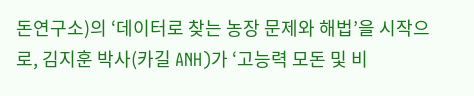돈연구소)의 ‘데이터로 찾는 농장 문제와 해법’을 시작으로, 김지훈 박사(카길 ANH)가 ‘고능력 모돈 및 비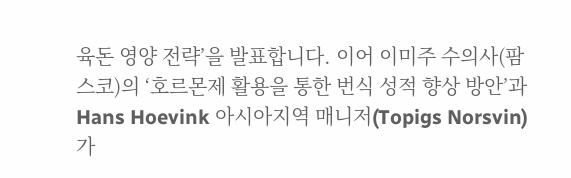육돈 영양 전략’을 발표합니다. 이어 이미주 수의사(팜스코)의 ‘호르몬제 활용을 통한 번식 성적 향상 방안’과 Hans Hoevink 아시아지역 매니저(Topigs Norsvin)가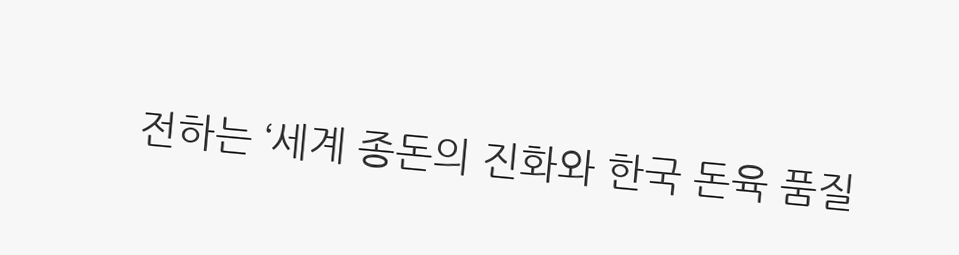전하는 ‘세계 종돈의 진화와 한국 돈육 품질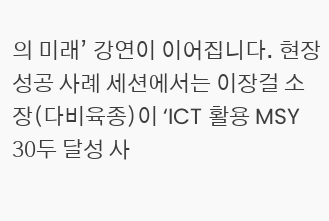의 미래’ 강연이 이어집니다. 현장 성공 사례 세션에서는 이장걸 소장(다비육종)이 ‘ICT 활용 MSY 30두 달성 사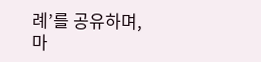례’를 공유하며, 마